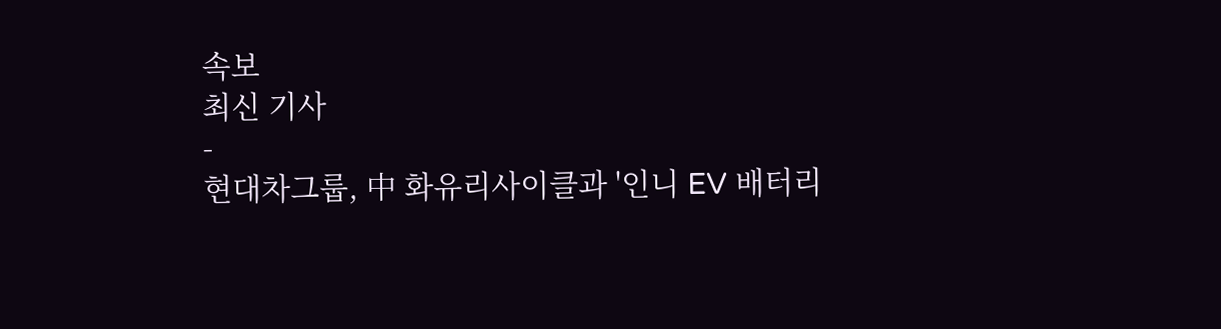속보
최신 기사
-
현대차그룹, 中 화유리사이클과 '인니 EV 배터리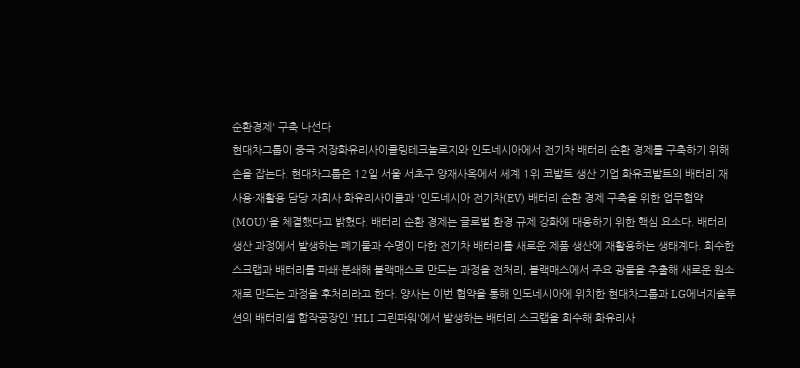순환경제' 구축 나선다
현대차그룹이 중국 저장화유리사이클링테크놀로지와 인도네시아에서 전기차 배터리 순환 경제를 구축하기 위해 손을 잡는다. 현대차그룹은 12일 서울 서초구 양재사옥에서 세계 1위 코발트 생산 기업 화유코발트의 배터리 재사용·재활용 담당 자회사 화유리사이클과 '인도네시아 전기차(EV) 배터리 순환 경제 구축을 위한 업무협약(MOU)'을 체결했다고 밝혔다. 배터리 순환 경제는 글로벌 환경 규제 강화에 대응하기 위한 핵심 요소다. 배터리 생산 과정에서 발생하는 폐기물과 수명이 다한 전기차 배터리를 새로운 제품 생산에 재활용하는 생태계다. 회수한 스크랩과 배터리를 파쇄·분쇄해 블랙매스로 만드는 과정을 전처리, 블랙매스에서 주요 광물을 추출해 새로운 원소재로 만드는 과정을 후처리라고 한다. 양사는 이번 협약을 통해 인도네시아에 위치한 현대차그룹과 LG에너지솔루션의 배터리셀 합작공장인 'HLI 그린파워'에서 발생하는 배터리 스크랩을 회수해 화유리사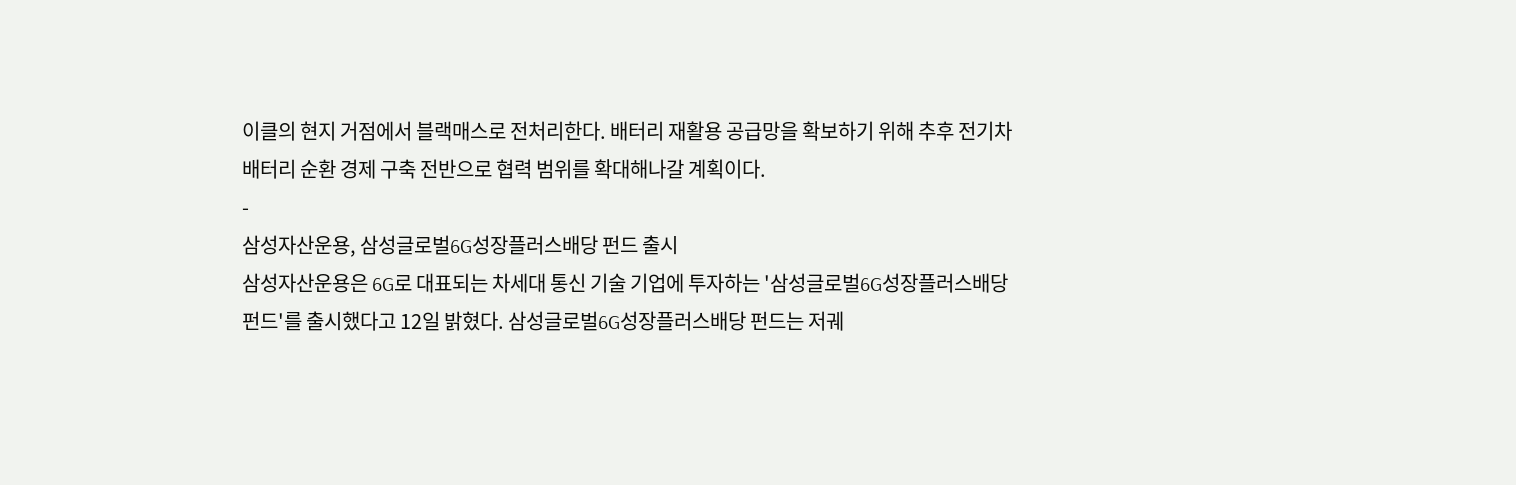이클의 현지 거점에서 블랙매스로 전처리한다. 배터리 재활용 공급망을 확보하기 위해 추후 전기차 배터리 순환 경제 구축 전반으로 협력 범위를 확대해나갈 계획이다.
-
삼성자산운용, 삼성글로벌6G성장플러스배당 펀드 출시
삼성자산운용은 6G로 대표되는 차세대 통신 기술 기업에 투자하는 '삼성글로벌6G성장플러스배당 펀드'를 출시했다고 12일 밝혔다. 삼성글로벌6G성장플러스배당 펀드는 저궤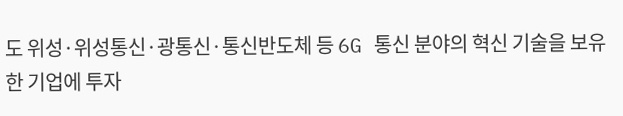도 위성·위성통신·광통신·통신반도체 등 6G 통신 분야의 혁신 기술을 보유한 기업에 투자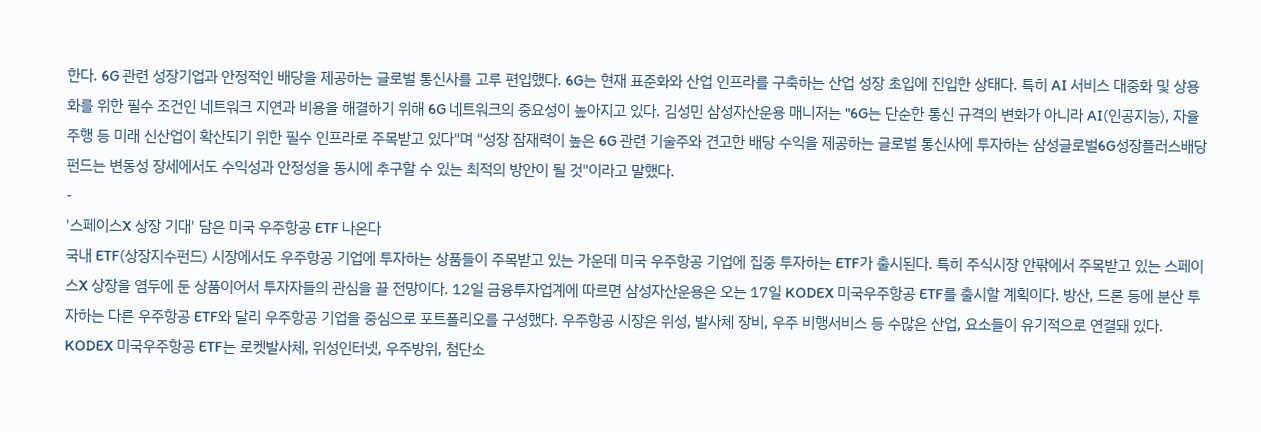한다. 6G 관련 성장기업과 안정적인 배당을 제공하는 글로벌 통신사를 고루 편입했다. 6G는 현재 표준화와 산업 인프라를 구축하는 산업 성장 초입에 진입한 상태다. 특히 AI 서비스 대중화 및 상용화를 위한 필수 조건인 네트워크 지연과 비용을 해결하기 위해 6G 네트워크의 중요성이 높아지고 있다. 김성민 삼성자산운용 매니저는 "6G는 단순한 통신 규격의 변화가 아니라 AI(인공지능), 자율주행 등 미래 신산업이 확산되기 위한 필수 인프라로 주목받고 있다"며 "성장 잠재력이 높은 6G 관련 기술주와 견고한 배당 수익을 제공하는 글로벌 통신사에 투자하는 삼성글로벌6G성장플러스배당 펀드는 변동성 장세에서도 수익성과 안정성을 동시에 추구할 수 있는 최적의 방안이 될 것"이라고 말했다.
-
'스페이스X 상장 기대' 담은 미국 우주항공 ETF 나온다
국내 ETF(상장지수펀드) 시장에서도 우주항공 기업에 투자하는 상품들이 주목받고 있는 가운데 미국 우주항공 기업에 집중 투자하는 ETF가 출시된다. 특히 주식시장 안팎에서 주목받고 있는 스페이스X 상장을 염두에 둔 상품이어서 투자자들의 관심을 끌 전망이다. 12일 금융투자업계에 따르면 삼성자산운용은 오는 17일 KODEX 미국우주항공 ETF를 출시할 계획이다. 방산, 드론 등에 분산 투자하는 다른 우주항공 ETF와 달리 우주항공 기업을 중심으로 포트폴리오를 구성했다. 우주항공 시장은 위성, 발사체 장비, 우주 비행서비스 등 수많은 산업, 요소들이 유기적으로 연결돼 있다. KODEX 미국우주항공 ETF는 로켓발사체, 위성인터넷, 우주방위, 첨단소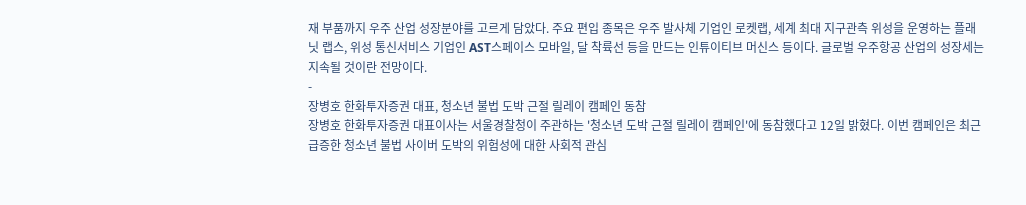재 부품까지 우주 산업 성장분야를 고르게 담았다. 주요 편입 종목은 우주 발사체 기업인 로켓랩, 세계 최대 지구관측 위성을 운영하는 플래닛 랩스, 위성 통신서비스 기업인 AST스페이스 모바일, 달 착륙선 등을 만드는 인튜이티브 머신스 등이다. 글로벌 우주항공 산업의 성장세는 지속될 것이란 전망이다.
-
장병호 한화투자증권 대표, 청소년 불법 도박 근절 릴레이 캠페인 동참
장병호 한화투자증권 대표이사는 서울경찰청이 주관하는 '청소년 도박 근절 릴레이 캠페인'에 동참했다고 12일 밝혔다. 이번 캠페인은 최근 급증한 청소년 불법 사이버 도박의 위험성에 대한 사회적 관심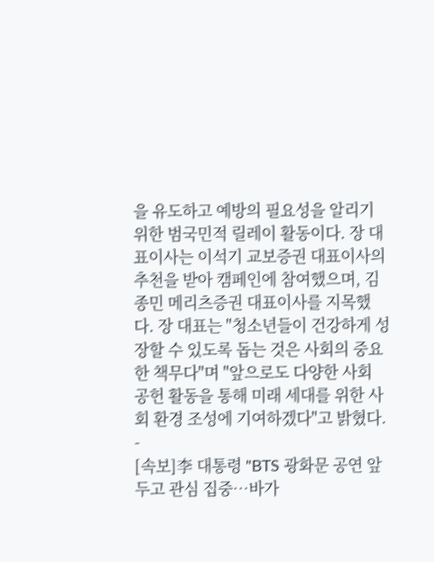을 유도하고 예방의 필요성을 알리기 위한 범국민적 릴레이 활동이다. 장 대표이사는 이석기 교보증권 대표이사의 추천을 받아 캠페인에 참여했으며, 김종민 메리츠증권 대표이사를 지목했다. 장 대표는 "청소년들이 건강하게 성장할 수 있도록 돕는 것은 사회의 중요한 책무다"며 "앞으로도 다양한 사회 공헌 활동을 통해 미래 세대를 위한 사회 환경 조성에 기여하겠다"고 밝혔다.
-
[속보]李 대통령 "BTS 광화문 공연 앞두고 관심 집중…바가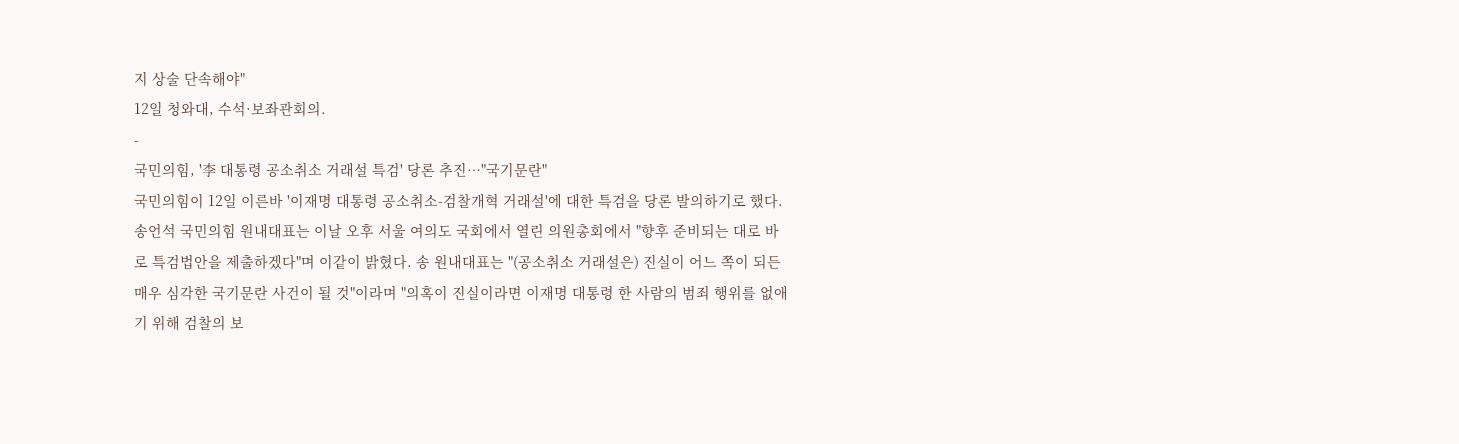지 상술 단속해야"
12일 청와대, 수석·보좌관회의.
-
국민의힘, '李 대통령 공소취소 거래설 특검' 당론 추진…"국기문란"
국민의힘이 12일 이른바 '이재명 대통령 공소취소-검찰개혁 거래설'에 대한 특검을 당론 발의하기로 했다. 송언석 국민의힘 원내대표는 이날 오후 서울 여의도 국회에서 열린 의원총회에서 "향후 준비되는 대로 바로 특검법안을 제출하겠다"며 이같이 밝혔다. 송 원내대표는 "(공소취소 거래설은) 진실이 어느 쪽이 되든 매우 심각한 국기문란 사건이 될 것"이라며 "의혹이 진실이라면 이재명 대통령 한 사람의 범죄 행위를 없애기 위해 검찰의 보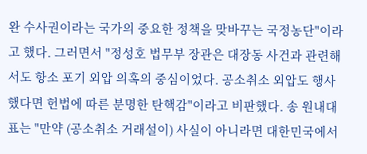완 수사권이라는 국가의 중요한 정책을 맞바꾸는 국정농단"이라고 했다. 그러면서 "정성호 법무부 장관은 대장동 사건과 관련해서도 항소 포기 외압 의혹의 중심이었다. 공소취소 외압도 행사했다면 헌법에 따른 분명한 탄핵감"이라고 비판했다. 송 원내대표는 "만약 (공소취소 거래설이) 사실이 아니라면 대한민국에서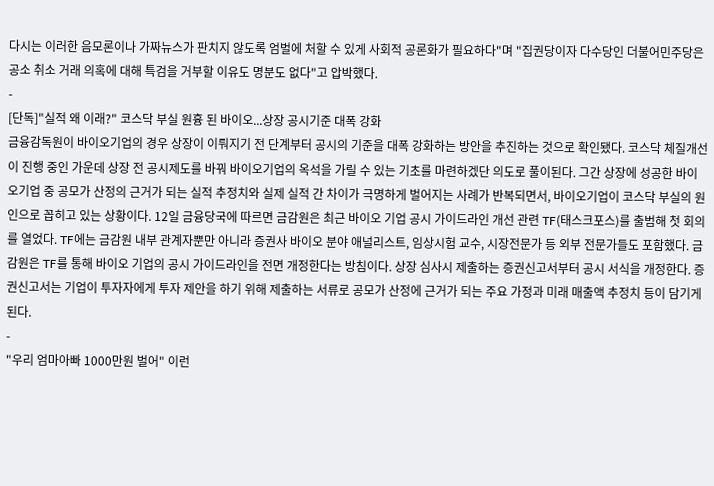다시는 이러한 음모론이나 가짜뉴스가 판치지 않도록 엄벌에 처할 수 있게 사회적 공론화가 필요하다"며 "집권당이자 다수당인 더불어민주당은 공소 취소 거래 의혹에 대해 특검을 거부할 이유도 명분도 없다"고 압박했다.
-
[단독]"실적 왜 이래?" 코스닥 부실 원흉 된 바이오...상장 공시기준 대폭 강화
금융감독원이 바이오기업의 경우 상장이 이뤄지기 전 단계부터 공시의 기준을 대폭 강화하는 방안을 추진하는 것으로 확인됐다. 코스닥 체질개선이 진행 중인 가운데 상장 전 공시제도를 바꿔 바이오기업의 옥석을 가릴 수 있는 기초를 마련하겠단 의도로 풀이된다. 그간 상장에 성공한 바이오기업 중 공모가 산정의 근거가 되는 실적 추정치와 실제 실적 간 차이가 극명하게 벌어지는 사례가 반복되면서, 바이오기업이 코스닥 부실의 원인으로 꼽히고 있는 상황이다. 12일 금융당국에 따르면 금감원은 최근 바이오 기업 공시 가이드라인 개선 관련 TF(태스크포스)를 출범해 첫 회의를 열었다. TF에는 금감원 내부 관계자뿐만 아니라 증권사 바이오 분야 애널리스트, 임상시험 교수, 시장전문가 등 외부 전문가들도 포함했다. 금감원은 TF를 통해 바이오 기업의 공시 가이드라인을 전면 개정한다는 방침이다. 상장 심사시 제출하는 증권신고서부터 공시 서식을 개정한다. 증권신고서는 기업이 투자자에게 투자 제안을 하기 위해 제출하는 서류로 공모가 산정에 근거가 되는 주요 가정과 미래 매출액 추정치 등이 담기게 된다.
-
"우리 엄마아빠 1000만원 벌어" 이런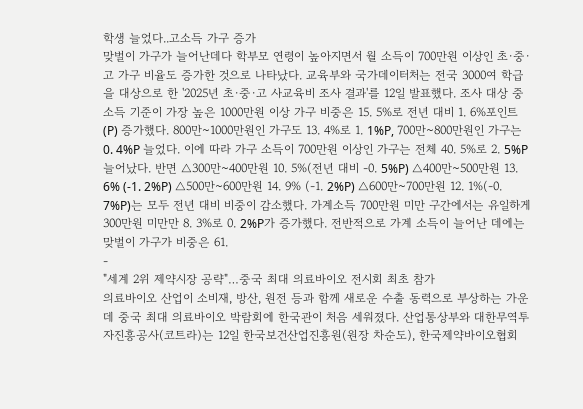학생 늘었다..고소득 가구 증가
맞벌이 가구가 늘어난데다 학부모 연령이 높아지면서 월 소득이 700만원 이상인 초·중·고 가구 비율도 증가한 것으로 나타났다. 교육부와 국가데이터처는 전국 3000여 학급을 대상으로 한 '2025년 초·중·고 사교육비 조사 결과'를 12일 발표했다. 조사 대상 중 소득 기준이 가장 높은 1000만원 이상 가구 비중은 15. 5%로 전년 대비 1. 6%포인트(P) 증가했다. 800만~1000만원인 가구도 13. 4%로 1. 1%P, 700만~800만원인 가구는 0. 4%P 늘었다. 이에 따라 가구 소득이 700만원 이상인 가구는 전체 40. 5%로 2. 5%P 늘어났다. 반면 △300만~400만원 10. 5%(전년 대비 -0. 5%P) △400만~500만원 13. 6% (-1. 2%P) △500만~600만원 14. 9% (-1. 2%P) △600만~700만원 12. 1%(-0. 7%P)는 모두 전년 대비 비중이 감소했다. 가계소득 700만원 미만 구간에서는 유일하게 300만원 미만만 8. 3%로 0. 2%P가 증가했다. 전반적으로 가계 소득이 늘어난 데에는 맞벌이 가구가 비중은 61.
-
"세계 2위 제약시장 공략"…중국 최대 의료바이오 전시회 최초 참가
의료바이오 산업이 소비재, 방산, 원전 등과 함께 새로운 수출 동력으로 부상하는 가운데 중국 최대 의료바이오 박람회에 한국관이 처음 세워졌다. 산업통상부와 대한무역투자진흥공사(코트라)는 12일 한국보건산업진흥원(원장 차순도), 한국제약바이오협회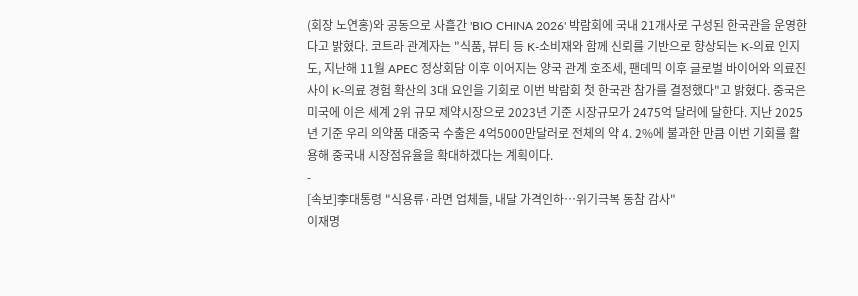(회장 노연홍)와 공동으로 사흘간 'BIO CHINA 2026' 박람회에 국내 21개사로 구성된 한국관을 운영한다고 밝혔다. 코트라 관계자는 "식품, 뷰티 등 K-소비재와 함께 신뢰를 기반으로 향상되는 K-의료 인지도, 지난해 11월 APEC 정상회담 이후 이어지는 양국 관계 호조세, 팬데믹 이후 글로벌 바이어와 의료진 사이 K-의료 경험 확산의 3대 요인을 기회로 이번 박람회 첫 한국관 참가를 결정했다"고 밝혔다. 중국은 미국에 이은 세계 2위 규모 제약시장으로 2023년 기준 시장규모가 2475억 달러에 달한다. 지난 2025년 기준 우리 의약품 대중국 수출은 4억5000만달러로 전체의 약 4. 2%에 불과한 만큼 이번 기회를 활용해 중국내 시장점유율을 확대하겠다는 계획이다.
-
[속보]李대통령 "식용류·라면 업체들, 내달 가격인하…위기극복 동참 감사"
이재명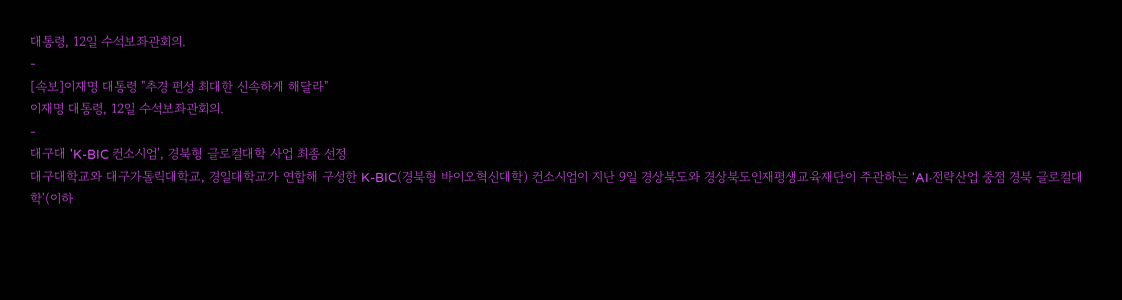대통령, 12일 수석보좌관회의.
-
[속보]이재명 대통령 "추경 편성 최대한 신속하게 해달라"
이재명 대통령, 12일 수석보좌관회의.
-
대구대 'K-BIC 컨소시엄', 경북형 글로컬대학 사업 최종 선정
대구대학교와 대구가톨릭대학교, 경일대학교가 연합해 구성한 K-BIC(경북형 바이오혁신대학) 컨소시엄이 지난 9일 경상북도와 경상북도인재평생교육재단이 주관하는 'AI·전략산업 중점 경북 글로컬대학'(이하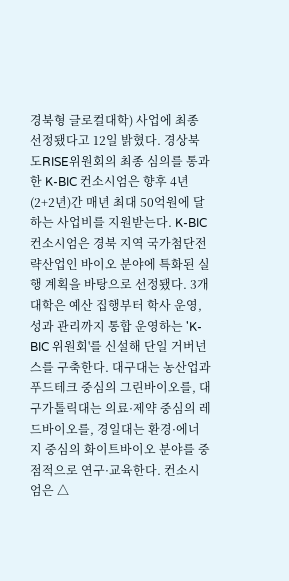경북형 글로컬대학) 사업에 최종 선정됐다고 12일 밝혔다. 경상북도RISE위원회의 최종 심의를 통과한 K-BIC 컨소시엄은 향후 4년(2+2년)간 매년 최대 50억원에 달하는 사업비를 지원받는다. K-BIC 컨소시엄은 경북 지역 국가첨단전략산업인 바이오 분야에 특화된 실행 계획을 바탕으로 선정됐다. 3개 대학은 예산 집행부터 학사 운영, 성과 관리까지 통합 운영하는 'K-BIC 위원회'를 신설해 단일 거버넌스를 구축한다. 대구대는 농산업과 푸드테크 중심의 그린바이오를, 대구가톨릭대는 의료·제약 중심의 레드바이오를, 경일대는 환경·에너지 중심의 화이트바이오 분야를 중점적으로 연구·교육한다. 컨소시엄은 △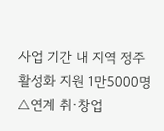사업 기간 내 지역 정주 활성화 지원 1만5000명 △연계 취·창업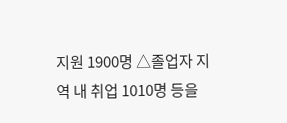지원 1900명 △졸업자 지역 내 취업 1010명 등을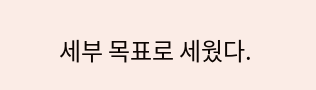세부 목표로 세웠다.